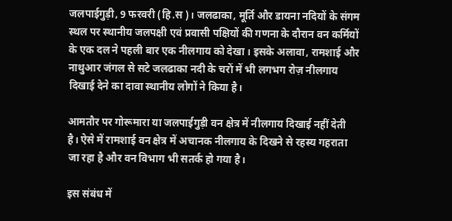जलपाईगुड़ी, 9 फरवरी (हि.स)। जलढाका, मूर्ति और डायना नदियों के संगम स्थल पर स्थानीय जलपक्षी एवं प्रवासी पक्षियों की गणना के दौरान वन कर्मियों के एक दल ने पहली बार एक नीलगाय को देखा। इसके अलावा, रामशाई और नाथुआर जंगल से सटे जलढाका नदी के चरों में भी लगभग रोज़ नीलगाय दिखाई देने का दावा स्थानीय लोगों ने किया है।

आमतौर पर गोरूमारा या जलपाईगुड़ी वन क्षेत्र में नीलगाय दिखाई नहीं देती है। ऐसे में रामशाई वन क्षेत्र में अचानक नीलगाय के दिखने से रहस्य गहराता जा रहा है और वन विभाग भी सतर्क हो गया है।

इस संबंध में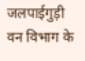जलपाईगुड़ी वन विभाग के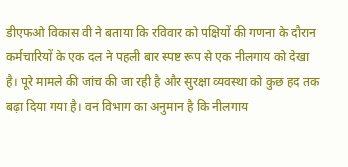डीएफओ विकास वी ने बताया कि रविवार को पक्षियों की गणना के दौरान कर्मचारियों के एक दल ने पहली बार स्पष्ट रूप से एक नीलगाय को देखा है। पूरे मामले की जांच की जा रही है और सुरक्षा व्यवस्था को कुछ हद तक बढ़ा दिया गया है। वन विभाग का अनुमान है कि नीलगाय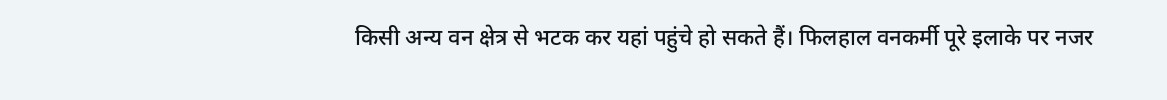किसी अन्य वन क्षेत्र से भटक कर यहां पहुंचे हो सकते हैं। फिलहाल वनकर्मी पूरे इलाके पर नजर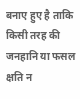बनाए हुए है ताकि किसी तरह की जनहानि या फसल क्षति न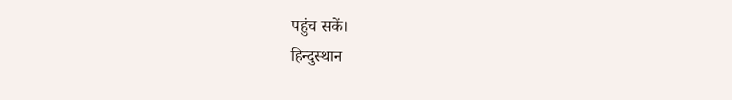पहुंच सकें।
हिन्दुस्थान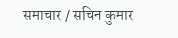समाचार / सचिन कुमार